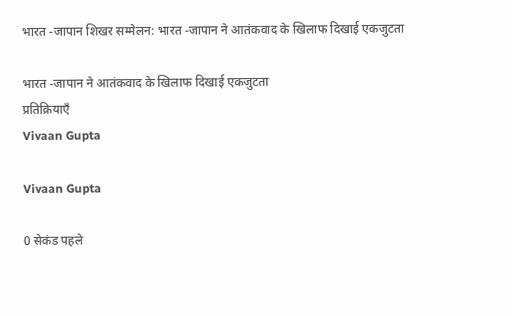भारत -जापान शिखर सम्मेलन: भारत -जापान ने आतंकवाद के खिलाफ दिखाई एकजुटता

भारत -जापान ने आतंकवाद के खिलाफ दिखाई एकजुटता
प्रतिक्रियाएँ
Vivaan Gupta

Vivaan Gupta

0 सेकंड पहले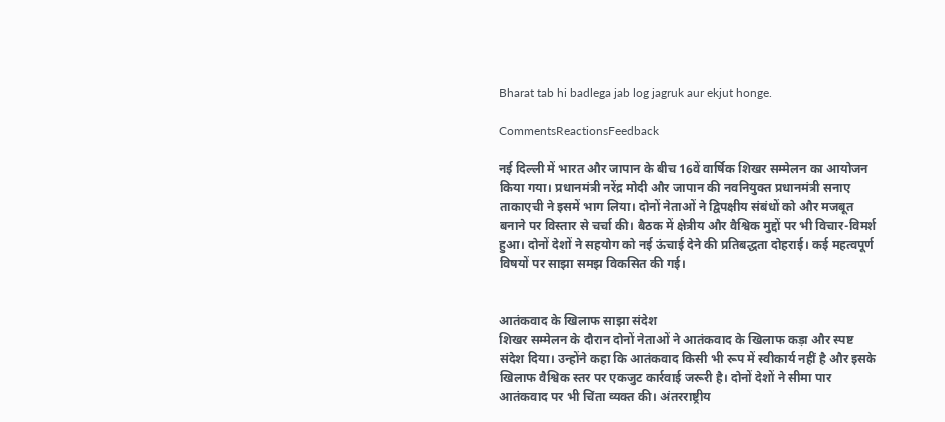Bharat tab hi badlega jab log jagruk aur ekjut honge.

CommentsReactionsFeedback

नई दिल्ली में भारत और जापान के बीच 16वें वार्षिक शिखर सम्मेलन का आयोजन किया गया। प्रधानमंत्री नरेंद्र मोदी और जापान की नवनियुक्त प्रधानमंत्री सनाए ताकाएची ने इसमें भाग लिया। दोनों नेताओं ने द्विपक्षीय संबंधों को और मजबूत बनाने पर विस्तार से चर्चा की। बैठक में क्षेत्रीय और वैश्विक मुद्दों पर भी विचार-विमर्श हुआ। दोनों देशों ने सहयोग को नई ऊंचाई देने की प्रतिबद्धता दोहराई। कई महत्वपूर्ण विषयों पर साझा समझ विकसित की गई।


आतंकवाद के खिलाफ साझा संदेश
शिखर सम्मेलन के दौरान दोनों नेताओं ने आतंकवाद के खिलाफ कड़ा और स्पष्ट संदेश दिया। उन्होंने कहा कि आतंकवाद किसी भी रूप में स्वीकार्य नहीं है और इसके खिलाफ वैश्विक स्तर पर एकजुट कार्रवाई जरूरी है। दोनों देशों ने सीमा पार आतंकवाद पर भी चिंता व्यक्त की। अंतरराष्ट्रीय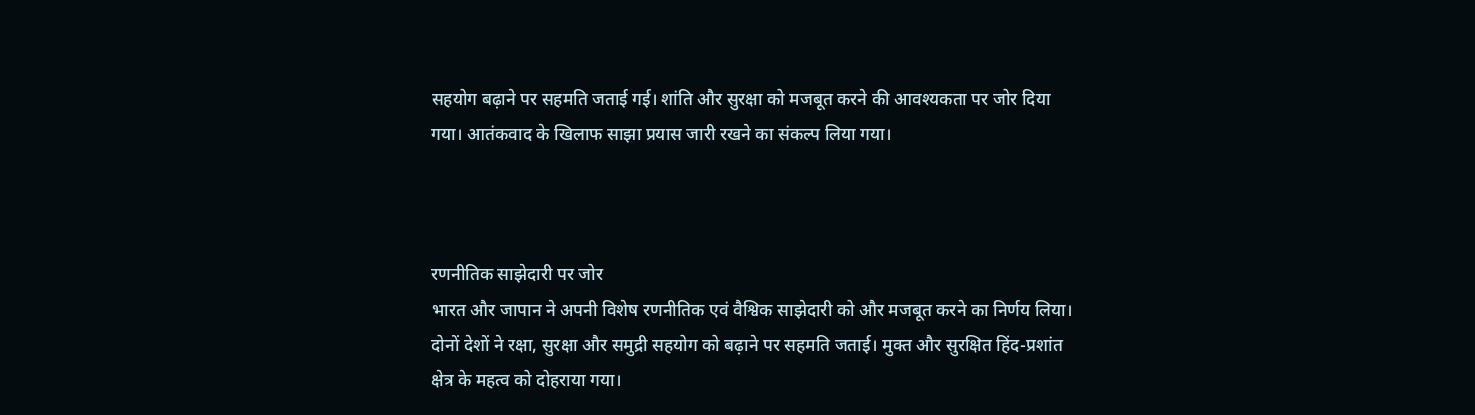सहयोग बढ़ाने पर सहमति जताई गई। शांति और सुरक्षा को मजबूत करने की आवश्यकता पर जोर दिया गया। आतंकवाद के खिलाफ साझा प्रयास जारी रखने का संकल्प लिया गया।



रणनीतिक साझेदारी पर जोर
भारत और जापान ने अपनी विशेष रणनीतिक एवं वैश्विक साझेदारी को और मजबूत करने का निर्णय लिया। दोनों देशों ने रक्षा, सुरक्षा और समुद्री सहयोग को बढ़ाने पर सहमति जताई। मुक्त और सुरक्षित हिंद-प्रशांत क्षेत्र के महत्व को दोहराया गया।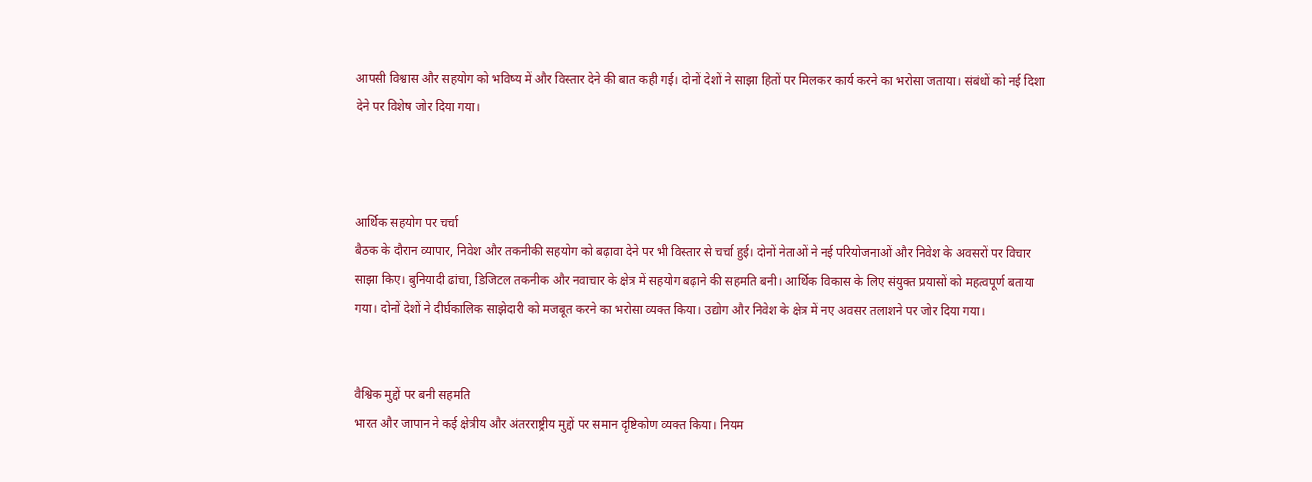आपसी विश्वास और सहयोग को भविष्य में और विस्तार देने की बात कही गई। दोनों देशों ने साझा हितों पर मिलकर कार्य करने का भरोसा जताया। संबंधों को नई दिशा देने पर विशेष जोर दिया गया।



आर्थिक सहयोग पर चर्चा
बैठक के दौरान व्यापार, निवेश और तकनीकी सहयोग को बढ़ावा देने पर भी विस्तार से चर्चा हुई। दोनों नेताओं ने नई परियोजनाओं और निवेश के अवसरों पर विचार साझा किए। बुनियादी ढांचा, डिजिटल तकनीक और नवाचार के क्षेत्र में सहयोग बढ़ाने की सहमति बनी। आर्थिक विकास के लिए संयुक्त प्रयासों को महत्वपूर्ण बताया गया। दोनों देशों ने दीर्घकालिक साझेदारी को मजबूत करने का भरोसा व्यक्त किया। उद्योग और निवेश के क्षेत्र में नए अवसर तलाशने पर जोर दिया गया।


वैश्विक मुद्दों पर बनी सहमति
भारत और जापान ने कई क्षेत्रीय और अंतरराष्ट्रीय मुद्दों पर समान दृष्टिकोण व्यक्त किया। नियम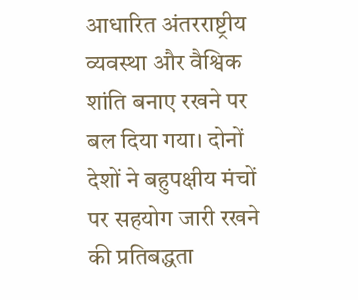आधारित अंतरराष्ट्रीय व्यवस्था और वैश्विक शांति बनाए रखने पर बल दिया गया। दोनों देशों ने बहुपक्षीय मंचों पर सहयोग जारी रखने की प्रतिबद्धता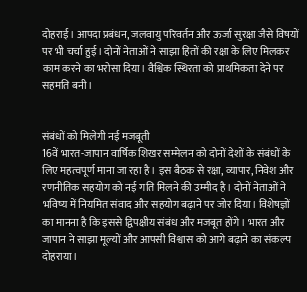दोहराई। आपदा प्रबंधन, जलवायु परिवर्तन और ऊर्जा सुरक्षा जैसे विषयों पर भी चर्चा हुई। दोनों नेताओं ने साझा हितों की रक्षा के लिए मिलकर काम करने का भरोसा दिया। वैश्विक स्थिरता को प्राथमिकता देने पर सहमति बनी।


संबंधों को मिलेगी नई मजबूती
16वें भारत-जापान वार्षिक शिखर सम्मेलन को दोनों देशों के संबंधों के लिए महत्वपूर्ण माना जा रहा है। इस बैठक से रक्षा, व्यापार, निवेश और रणनीतिक सहयोग को नई गति मिलने की उम्मीद है। दोनों नेताओं ने भविष्य में नियमित संवाद और सहयोग बढ़ाने पर जोर दिया। विशेषज्ञों का मानना है कि इससे द्विपक्षीय संबंध और मजबूत होंगे। भारत और जापान ने साझा मूल्यों और आपसी विश्वास को आगे बढ़ाने का संकल्प दोहराया।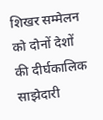शिखर सम्मेलन को दोनों देशों की दीर्घकालिक साझेदारी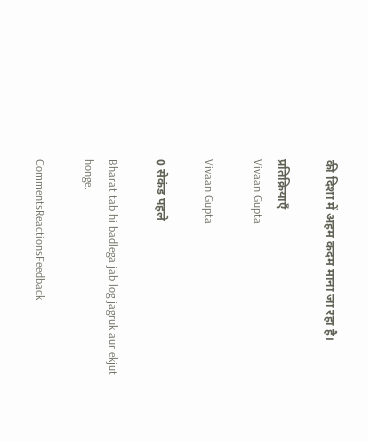की दिशा में अहम कदम माना जा रहा है।

प्रतिक्रियाएँ
Vivaan Gupta

Vivaan Gupta

0 सेकंड पहले

Bharat tab hi badlega jab log jagruk aur ekjut honge.

CommentsReactionsFeedback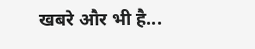खबरे और भी है...